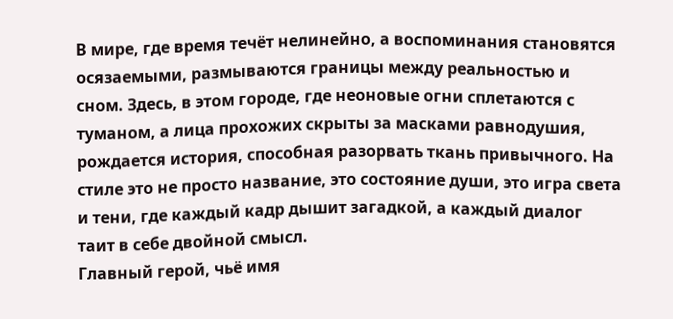В мире, где время течёт нелинейно, а воспоминания становятся осязаемыми, размываются границы между реальностью и сном. Здесь, в этом городе, где неоновые огни сплетаются с туманом, а лица прохожих скрыты за масками равнодушия, рождается история, способная разорвать ткань привычного. На стиле это не просто название, это состояние души, это игра света и тени, где каждый кадр дышит загадкой, а каждый диалог таит в себе двойной смысл.
Главный герой, чьё имя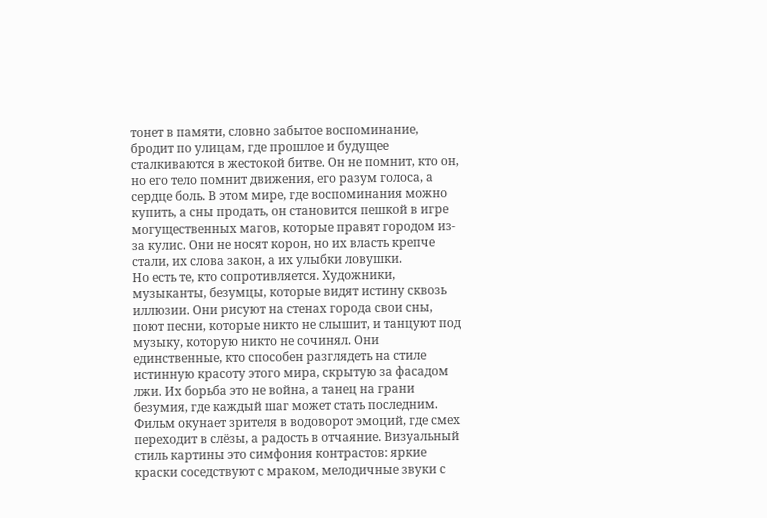тонет в памяти, словно забытое воспоминание, бродит по улицам, где прошлое и будущее сталкиваются в жестокой битве. Он не помнит, кто он, но его тело помнит движения, его разум голоса, а сердце боль. В этом мире, где воспоминания можно купить, а сны продать, он становится пешкой в игре могущественных магов, которые правят городом из-за кулис. Они не носят корон, но их власть крепче стали, их слова закон, а их улыбки ловушки.
Но есть те, кто сопротивляется. Художники, музыканты, безумцы, которые видят истину сквозь иллюзии. Они рисуют на стенах города свои сны, поют песни, которые никто не слышит, и танцуют под музыку, которую никто не сочинял. Они единственные, кто способен разглядеть на стиле истинную красоту этого мира, скрытую за фасадом лжи. Их борьба это не война, а танец на грани безумия, где каждый шаг может стать последним.
Фильм окунает зрителя в водоворот эмоций, где смех переходит в слёзы, а радость в отчаяние. Визуальный стиль картины это симфония контрастов: яркие краски соседствуют с мраком, мелодичные звуки с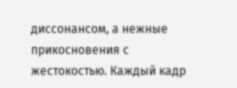диссонансом, а нежные прикосновения с жестокостью. Каждый кадр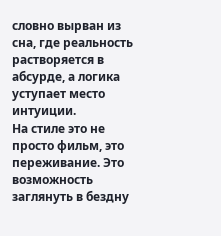словно вырван из сна, где реальность растворяется в абсурде, а логика уступает место интуиции.
На стиле это не просто фильм, это переживание. Это возможность заглянуть в бездну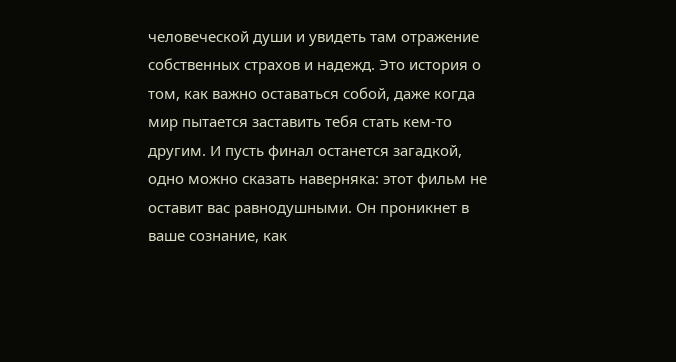человеческой души и увидеть там отражение собственных страхов и надежд. Это история о том, как важно оставаться собой, даже когда мир пытается заставить тебя стать кем-то другим. И пусть финал останется загадкой, одно можно сказать наверняка: этот фильм не оставит вас равнодушными. Он проникнет в ваше сознание, как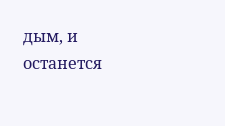дым, и останется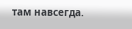там навсегда.